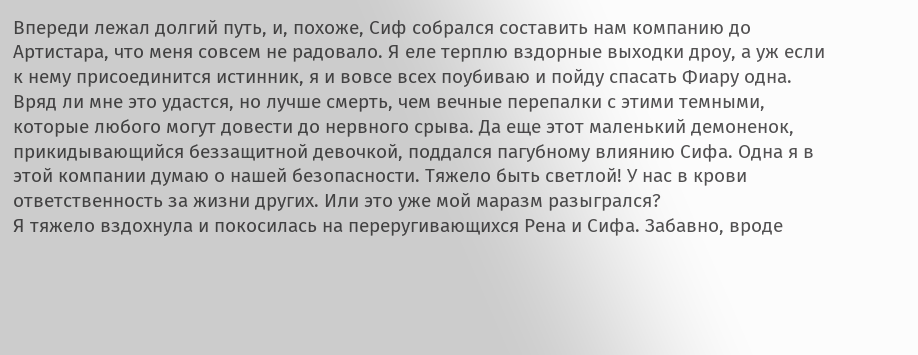Впереди лежал долгий путь, и, похоже, Сиф собрался составить нам компанию до Артистара, что меня совсем не радовало. Я еле терплю вздорные выходки дроу, а уж если к нему присоединится истинник, я и вовсе всех поубиваю и пойду спасать Фиару одна. Вряд ли мне это удастся, но лучше смерть, чем вечные перепалки с этими темными, которые любого могут довести до нервного срыва. Да еще этот маленький демоненок, прикидывающийся беззащитной девочкой, поддался пагубному влиянию Сифа. Одна я в этой компании думаю о нашей безопасности. Тяжело быть светлой! У нас в крови ответственность за жизни других. Или это уже мой маразм разыгрался?
Я тяжело вздохнула и покосилась на переругивающихся Рена и Сифа. Забавно, вроде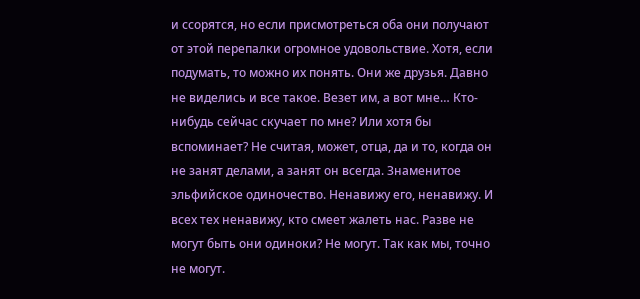и ссорятся, но если присмотреться оба они получают от этой перепалки огромное удовольствие. Хотя, если подумать, то можно их понять. Они же друзья. Давно не виделись и все такое. Везет им, а вот мне… Кто-нибудь сейчас скучает по мне? Или хотя бы вспоминает? Не считая, может, отца, да и то, когда он не занят делами, а занят он всегда. Знаменитое эльфийское одиночество. Ненавижу его, ненавижу. И всех тех ненавижу, кто смеет жалеть нас. Разве не могут быть они одиноки? Не могут. Так как мы, точно не могут.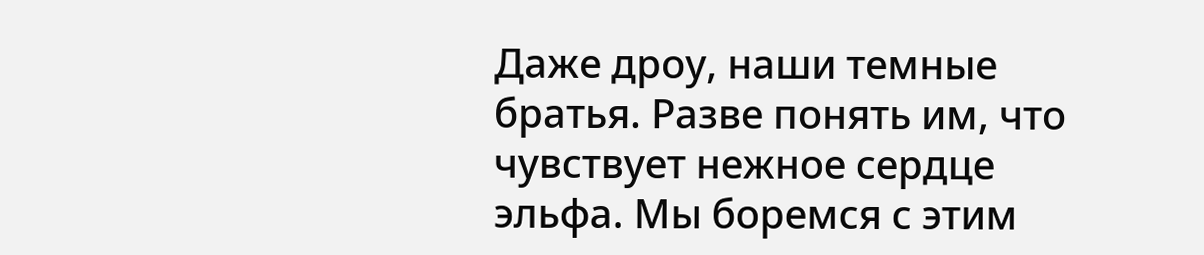Даже дроу, наши темные братья. Разве понять им, что чувствует нежное сердце эльфа. Мы боремся с этим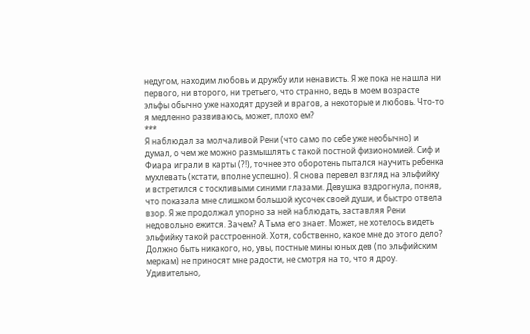недугом, находим любовь и дружбу или ненависть. Я же пока не нашла ни первого, ни второго, ни третьего, что странно, ведь в моем возрасте эльфы обычно уже находят друзей и врагов, а некоторые и любовь. Что-то я медленно развиваюсь, может, плохо ем?
***
Я наблюдал за молчаливой Рени (что само по себе уже необычно) и думал, о чем же можно размышлять с такой постной физиономией. Сиф и Фиара играли в карты (?!), точнее это оборотень пытался научить ребенка мухлевать (кстати, вполне успешно). Я снова перевел взгляд на эльфийку и встретился с тоскливыми синими глазами. Девушка вздрогнула, поняв, что показала мне слишком большой кусочек своей души, и быстро отвела взор. Я же продолжал упорно за ней наблюдать, заставляя Рени недовольно ежится. Зачем? А Тьма его знает. Может, не хотелось видеть эльфийку такой расстроенной. Хотя, собственно, какое мне до этого дело? Должно быть никакого, но, увы, постные мины юных дев (по эльфийским меркам) не приносят мне радости, не смотря на то, что я дроу. Удивительно,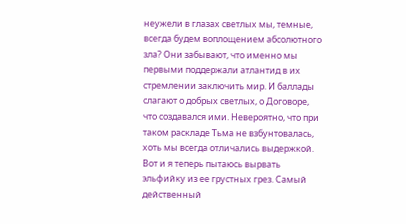неужели в глазах светлых мы, темные, всегда будем воплощением абсолютного зла? Они забывают, что именно мы первыми поддержали атлантид в их стремлении заключить мир. И баллады слагают о добрых светлых, о Договоре, что создавался ими. Невероятно, что при таком раскладе Тьма не взбунтовалась, хоть мы всегда отличались выдержкой. Вот и я теперь пытаюсь вырвать эльфийку из ее грустных грез. Самый действенный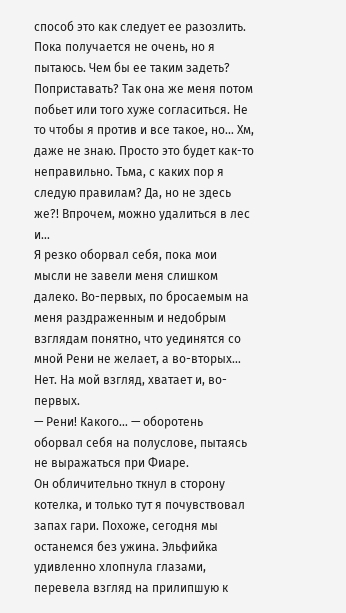способ это как следует ее разозлить. Пока получается не очень, но я пытаюсь. Чем бы ее таким задеть? Поприставать? Так она же меня потом побьет или того хуже согласиться. Не то чтобы я против и все такое, но… Хм, даже не знаю. Просто это будет как-то неправильно. Тьма, с каких пор я следую правилам? Да, но не здесь же?! Впрочем, можно удалиться в лес и…
Я резко оборвал себя, пока мои мысли не завели меня слишком далеко. Во-первых, по бросаемым на меня раздраженным и недобрым взглядам понятно, что уединятся со мной Рени не желает, а во-вторых… Нет. На мой взгляд, хватает и, во-первых.
— Рени! Какого… — оборотень оборвал себя на полуслове, пытаясь не выражаться при Фиаре.
Он обличительно ткнул в сторону котелка, и только тут я почувствовал запах гари. Похоже, сегодня мы останемся без ужина. Эльфийка удивленно хлопнула глазами, перевела взгляд на прилипшую к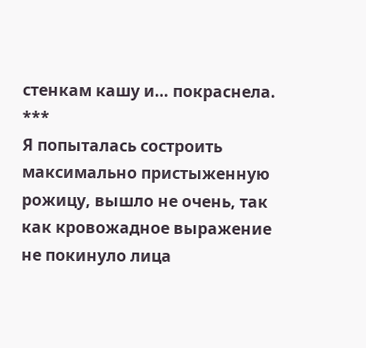стенкам кашу и… покраснела.
***
Я попыталась состроить максимально пристыженную рожицу, вышло не очень, так как кровожадное выражение не покинуло лица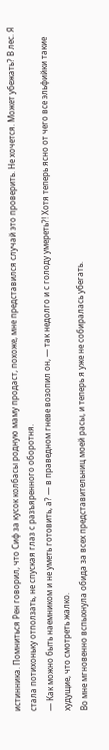истинника. Помниться Рен говорил, что Сиф за кусок колбасы родную маму продаст, похоже, мне представился случай это проверить. Не хочется. Может убежать? В лес. Я стала потихоньку отползать, не спуская глаз с разъяренного оборотня.
— Как можно быть наемником и не уметь готовить, а? — в праведном гневе возопил он, — так недолго и с голоду умереть?! Хотя теперь ясно от чего все эльфийки такие худущие, что смотреть жалко.
Во мне мгновенно вспыхнула обида за всех представительниц моей расы, и теперь я уже не собиралась убегать.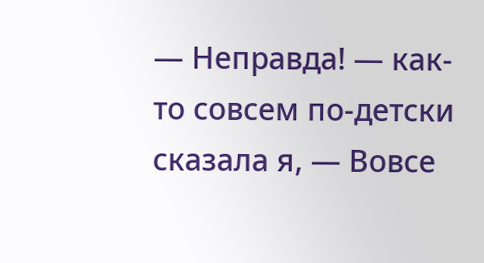— Неправда! — как-то совсем по-детски сказала я, — Вовсе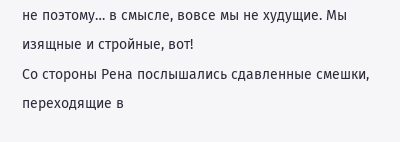не поэтому… в смысле, вовсе мы не худущие. Мы изящные и стройные, вот!
Со стороны Рена послышались сдавленные смешки, переходящие в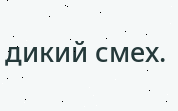дикий смех.